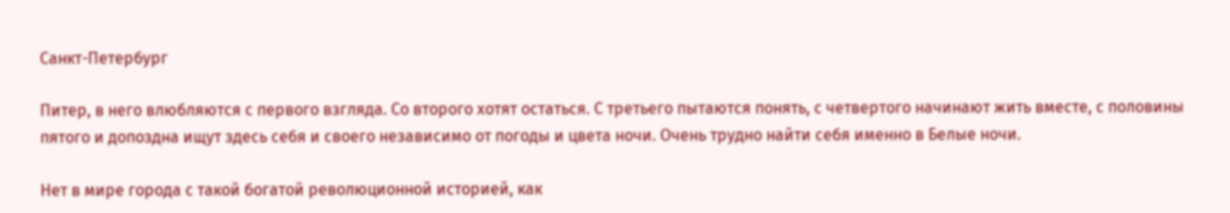Санкт-Петербург

Питер, в него влюбляются с первого взгляда. Со второго хотят остаться. С третьего пытаются понять, с четвертого начинают жить вместе, с половины пятого и допоздна ищут здесь себя и своего независимо от погоды и цвета ночи. Очень трудно найти себя именно в Белые ночи.

Нет в мире города с такой богатой революционной историей, как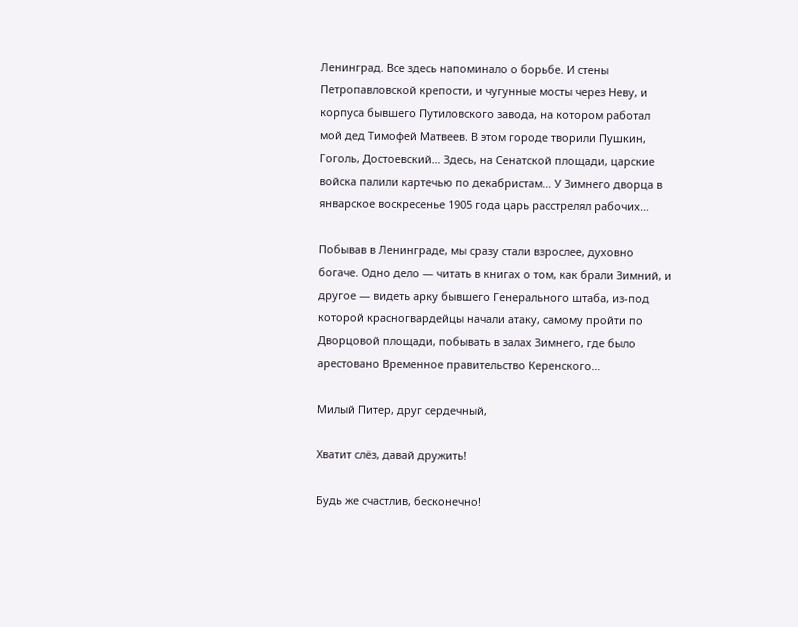Ленинград. Все здесь напоминало о борьбе. И стены Петропавловской крепости, и чугунные мосты через Неву, и корпуса бывшего Путиловского завода, на котором работал мой дед Тимофей Матвеев. В этом городе творили Пушкин, Гоголь, Достоевский… Здесь, на Сенатской площади, царские войска палили картечью по декабристам… У Зимнего дворца в январское воскресенье 1905 года царь расстрелял рабочих…

Побывав в Ленинграде, мы сразу стали взрослее, духовно богаче. Одно дело — читать в книгах о том, как брали Зимний, и другое — видеть арку бывшего Генерального штаба, из-под которой красногвардейцы начали атаку, самому пройти по Дворцовой площади, побывать в залах Зимнего, где было арестовано Временное правительство Керенского…

Милый Питер, друг сердечный,

Хватит слёз, давай дружить!

Будь же счастлив, бесконечно!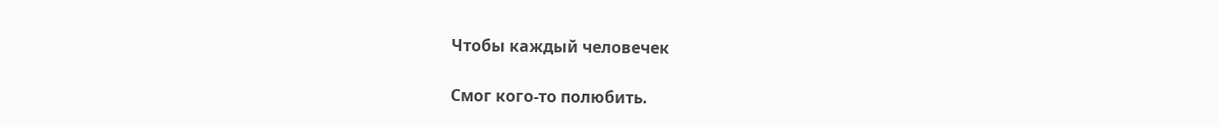Чтобы каждый человечек

Смог кого-то полюбить.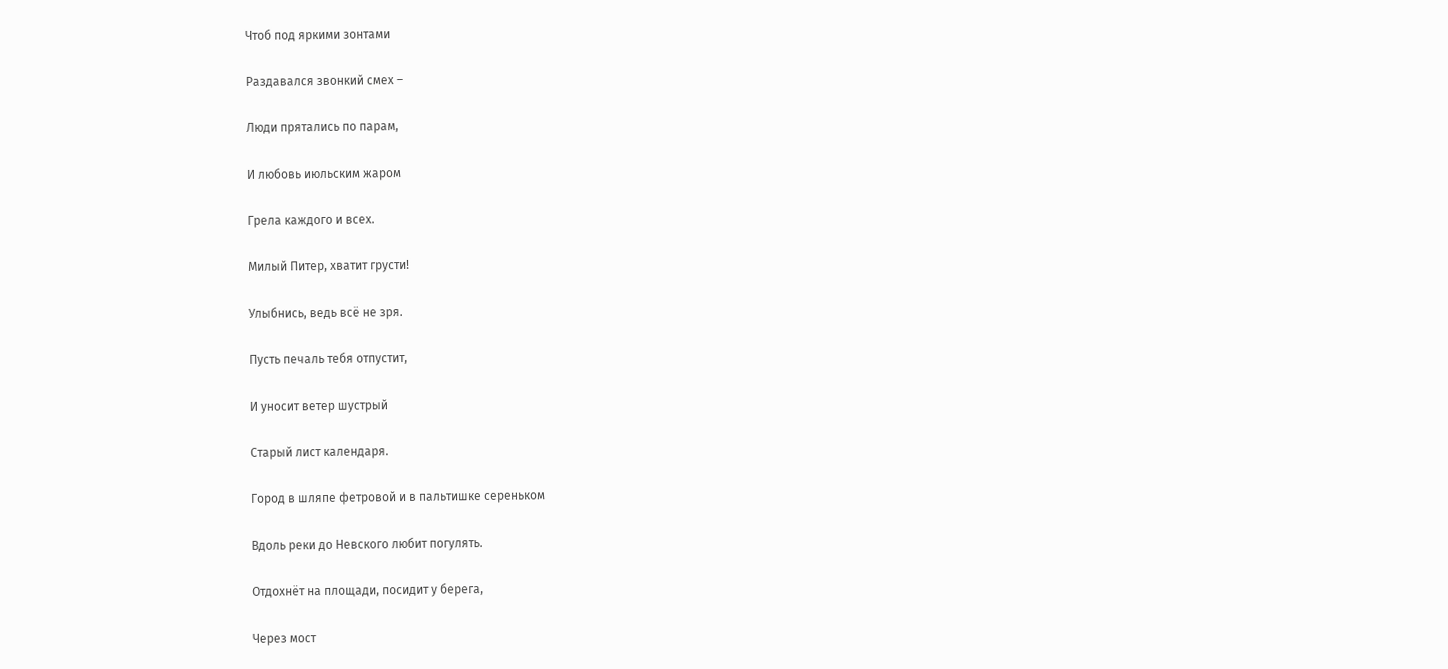Чтоб под яркими зонтами

Раздавался звонкий смех –

Люди прятались по парам,

И любовь июльским жаром

Грела каждого и всех.

Милый Питер, хватит грусти!

Улыбнись, ведь всё не зря.

Пусть печаль тебя отпустит,

И уносит ветер шустрый

Старый лист календаря.

Город в шляпе фетровой и в пальтишке сереньком

Вдоль реки до Невского любит погулять.

Отдохнёт на площади, посидит у берега,

Через мост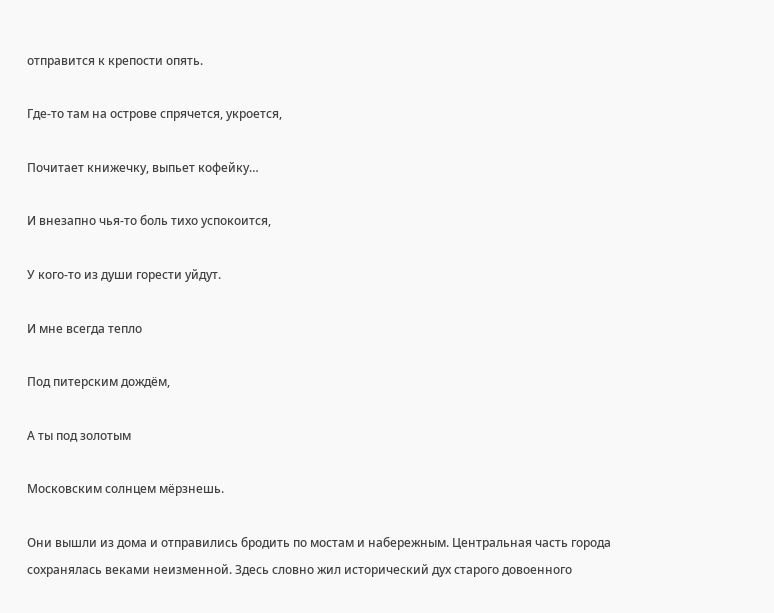отправится к крепости опять.

Где-то там на острове спрячется, укроется,

Почитает книжечку, выпьет кофейку…

И внезапно чья-то боль тихо успокоится,

У кого-то из души горести уйдут.

И мне всегда тепло

Под питерским дождём,

А ты под золотым

Московским солнцем мёрзнешь.

Они вышли из дома и отправились бродить по мостам и набережным. Центральная часть города сохранялась веками неизменной. Здесь словно жил исторический дух старого довоенного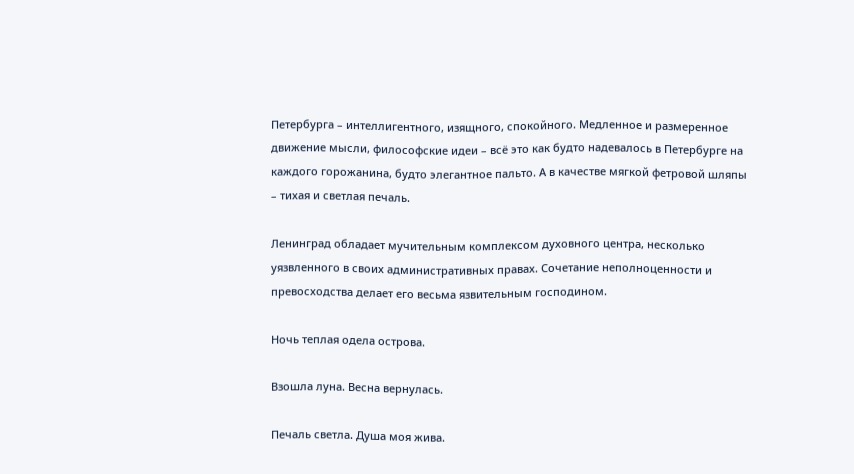Петербурга – интеллигентного, изящного, спокойного. Медленное и размеренное движение мысли, философские идеи – всё это как будто надевалось в Петербурге на каждого горожанина, будто элегантное пальто. А в качестве мягкой фетровой шляпы – тихая и светлая печаль.

Ленинград обладает мучительным комплексом духовного центра, несколько уязвленного в своих административных правах. Сочетание неполноценности и превосходства делает его весьма язвительным господином.

Ночь теплая одела острова.

Взошла луна. Весна вернулась.

Печаль светла. Душа моя жива.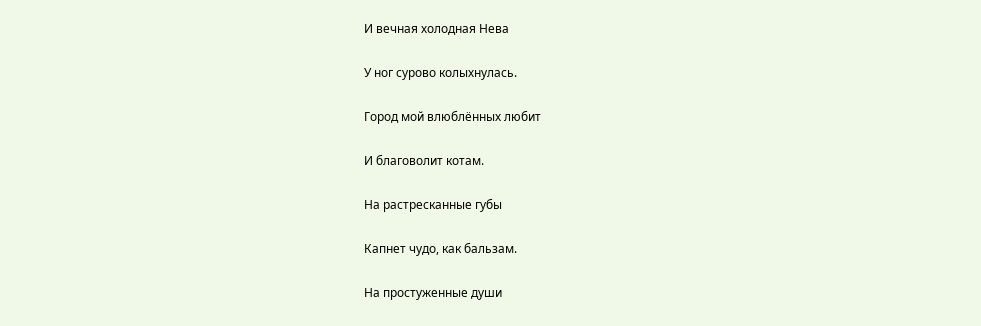И вечная холодная Нева

У ног сурово колыхнулась.

Город мой влюблённых любит

И благоволит котам.

На растресканные губы

Капнет чудо, как бальзам.

На простуженные души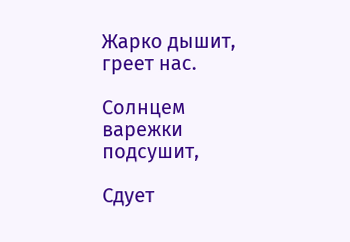Жарко дышит, греет нас.

Солнцем варежки подсушит,

Сдует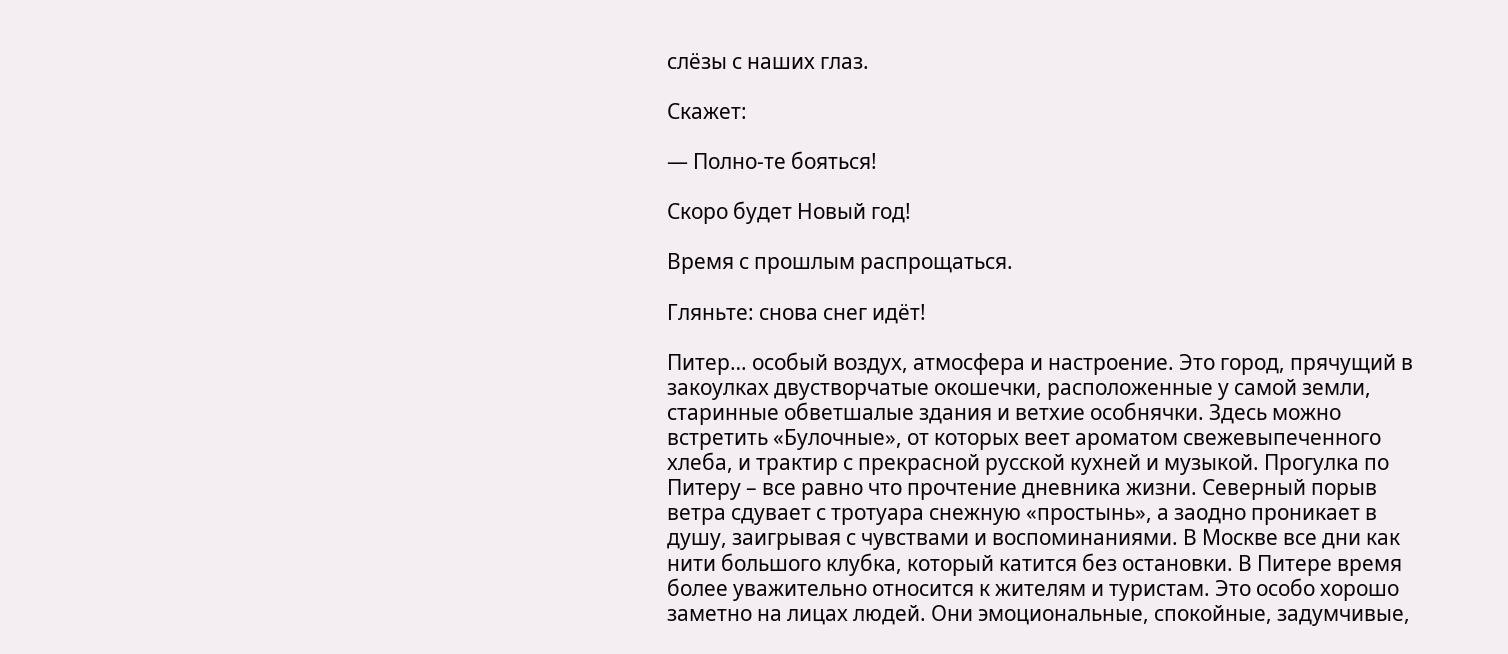слёзы с наших глаз.

Скажет:

— Полно-те бояться!

Скоро будет Новый год!

Время с прошлым распрощаться.

Гляньте: снова снег идёт!

Питер… особый воздух, атмосфера и настроение. Это город, прячущий в закоулках двустворчатые окошечки, расположенные у самой земли, старинные обветшалые здания и ветхие особнячки. Здесь можно встретить «Булочные», от которых веет ароматом свежевыпеченного хлеба, и трактир с прекрасной русской кухней и музыкой. Прогулка по Питеру – все равно что прочтение дневника жизни. Северный порыв ветра сдувает с тротуара снежную «простынь», а заодно проникает в душу, заигрывая с чувствами и воспоминаниями. В Москве все дни как нити большого клубка, который катится без остановки. В Питере время более уважительно относится к жителям и туристам. Это особо хорошо заметно на лицах людей. Они эмоциональные, спокойные, задумчивые,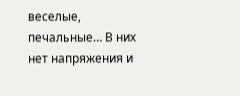веселые, печальные… В них нет напряжения и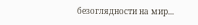безоглядности на мир...